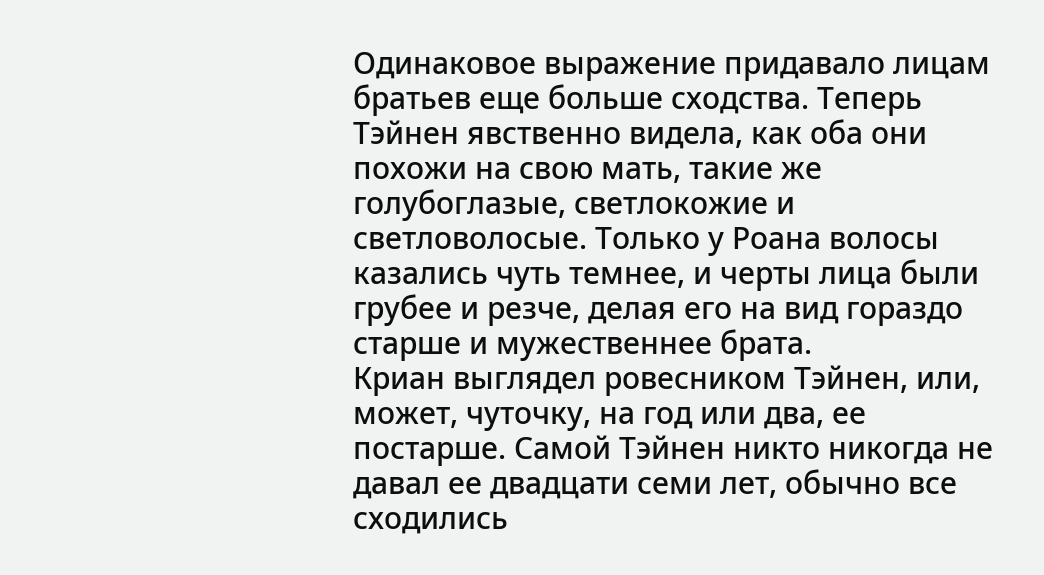Одинаковое выражение придавало лицам братьев еще больше сходства. Теперь Тэйнен явственно видела, как оба они похожи на свою мать, такие же голубоглазые, светлокожие и светловолосые. Только у Роана волосы казались чуть темнее, и черты лица были грубее и резче, делая его на вид гораздо старше и мужественнее брата.
Криан выглядел ровесником Тэйнен, или, может, чуточку, на год или два, ее постарше. Самой Тэйнен никто никогда не давал ее двадцати семи лет, обычно все сходились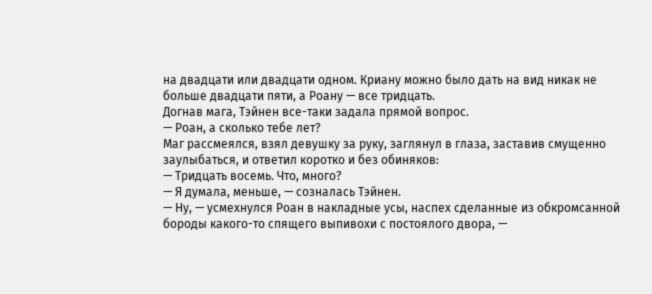на двадцати или двадцати одном. Криану можно было дать на вид никак не больше двадцати пяти, а Роану — все тридцать.
Догнав мага, Тэйнен все-таки задала прямой вопрос.
— Роан, а сколько тебе лет?
Маг рассмеялся, взял девушку за руку, заглянул в глаза, заставив смущенно заулыбаться, и ответил коротко и без обиняков:
— Тридцать восемь. Что, много?
— Я думала, меньше, — созналась Тэйнен.
— Ну, — усмехнулся Роан в накладные усы, наспех сделанные из обкромсанной бороды какого-то спящего выпивохи с постоялого двора, —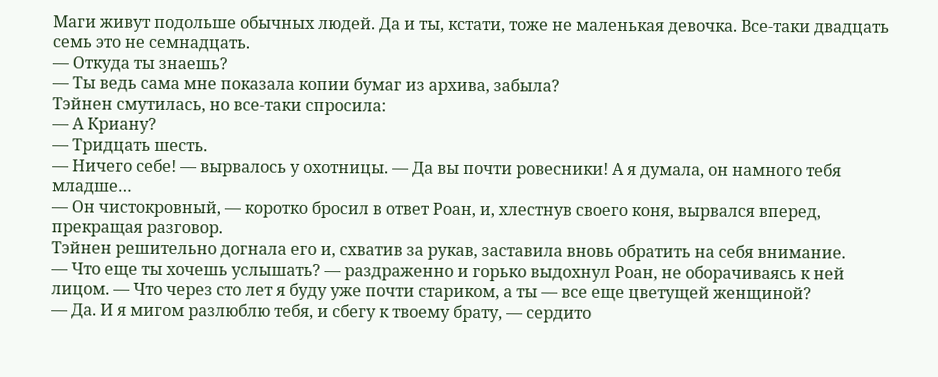Маги живут подольше обычных людей. Да и ты, кстати, тоже не маленькая девочка. Все-таки двадцать семь это не семнадцать.
— Откуда ты знаешь?
— Ты ведь сама мне показала копии бумаг из архива, забыла?
Тэйнен смутилась, но все-таки спросила:
— А Криану?
— Тридцать шесть.
— Ничего себе! — вырвалось у охотницы. — Да вы почти ровесники! А я думала, он намного тебя младше…
— Он чистокровный, — коротко бросил в ответ Роан, и, хлестнув своего коня, вырвался вперед, прекращая разговор.
Тэйнен решительно догнала его и, схватив за рукав, заставила вновь обратить на себя внимание.
— Что еще ты хочешь услышать? — раздраженно и горько выдохнул Роан, не оборачиваясь к ней лицом. — Что через сто лет я буду уже почти стариком, а ты — все еще цветущей женщиной?
— Да. И я мигом разлюблю тебя, и сбегу к твоему брату, — сердито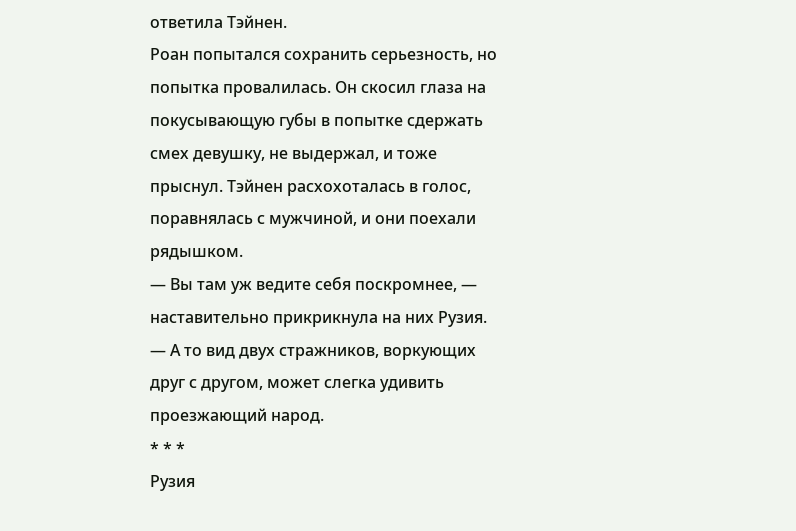ответила Тэйнен.
Роан попытался сохранить серьезность, но попытка провалилась. Он скосил глаза на покусывающую губы в попытке сдержать смех девушку, не выдержал, и тоже прыснул. Тэйнен расхохоталась в голос, поравнялась с мужчиной, и они поехали рядышком.
— Вы там уж ведите себя поскромнее, — наставительно прикрикнула на них Рузия. — А то вид двух стражников, воркующих друг с другом, может слегка удивить проезжающий народ.
* * *
Рузия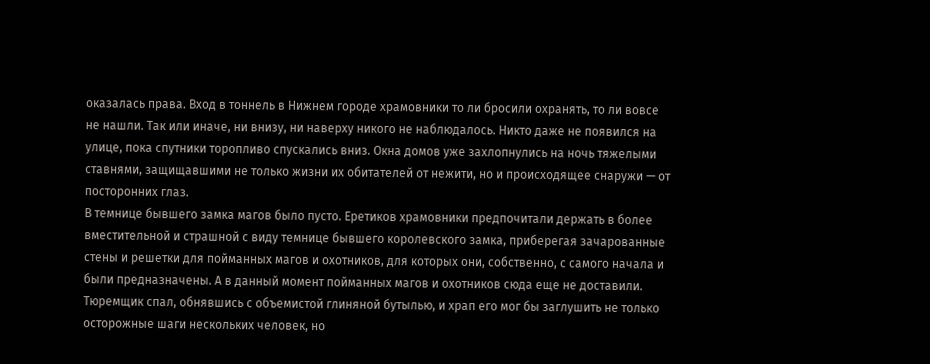оказалась права. Вход в тоннель в Нижнем городе храмовники то ли бросили охранять, то ли вовсе не нашли. Так или иначе, ни внизу, ни наверху никого не наблюдалось. Никто даже не появился на улице, пока спутники торопливо спускались вниз. Окна домов уже захлопнулись на ночь тяжелыми ставнями, защищавшими не только жизни их обитателей от нежити, но и происходящее снаружи — от посторонних глаз.
В темнице бывшего замка магов было пусто. Еретиков храмовники предпочитали держать в более вместительной и страшной с виду темнице бывшего королевского замка, приберегая зачарованные стены и решетки для пойманных магов и охотников, для которых они, собственно, с самого начала и были предназначены. А в данный момент пойманных магов и охотников сюда еще не доставили.
Тюремщик спал, обнявшись с объемистой глиняной бутылью, и храп его мог бы заглушить не только осторожные шаги нескольких человек, но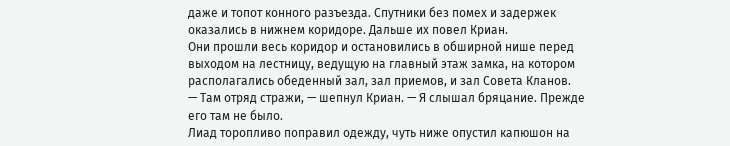даже и топот конного разъезда. Спутники без помех и задержек оказались в нижнем коридоре. Дальше их повел Криан.
Они прошли весь коридор и остановились в обширной нише перед выходом на лестницу, ведущую на главный этаж замка, на котором располагались обеденный зал, зал приемов, и зал Совета Кланов.
— Там отряд стражи, — шепнул Криан. — Я слышал бряцание. Прежде его там не было.
Лиад торопливо поправил одежду, чуть ниже опустил капюшон на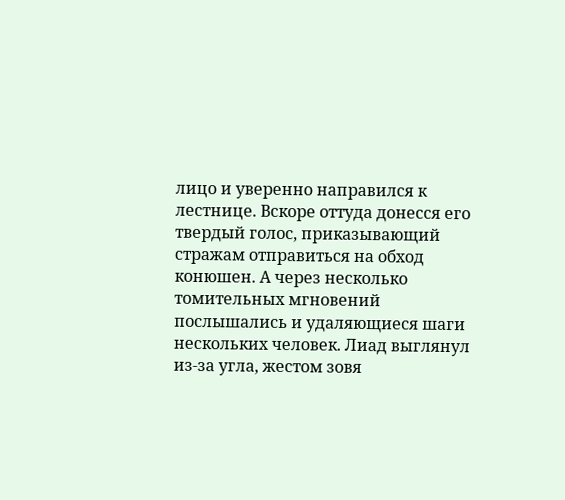лицо и уверенно направился к лестнице. Вскоре оттуда донесся его твердый голос, приказывающий стражам отправиться на обход конюшен. А через несколько томительных мгновений послышались и удаляющиеся шаги нескольких человек. Лиад выглянул из-за угла, жестом зовя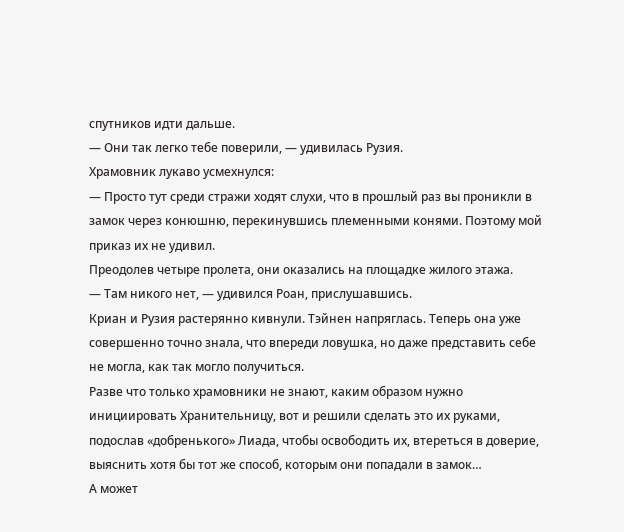спутников идти дальше.
— Они так легко тебе поверили, — удивилась Рузия.
Храмовник лукаво усмехнулся:
— Просто тут среди стражи ходят слухи, что в прошлый раз вы проникли в замок через конюшню, перекинувшись племенными конями. Поэтому мой приказ их не удивил.
Преодолев четыре пролета, они оказались на площадке жилого этажа.
— Там никого нет, — удивился Роан, прислушавшись.
Криан и Рузия растерянно кивнули. Тэйнен напряглась. Теперь она уже совершенно точно знала, что впереди ловушка, но даже представить себе не могла, как так могло получиться.
Разве что только храмовники не знают, каким образом нужно инициировать Хранительницу, вот и решили сделать это их руками, подослав «добренького» Лиада, чтобы освободить их, втереться в доверие, выяснить хотя бы тот же способ, которым они попадали в замок…
А может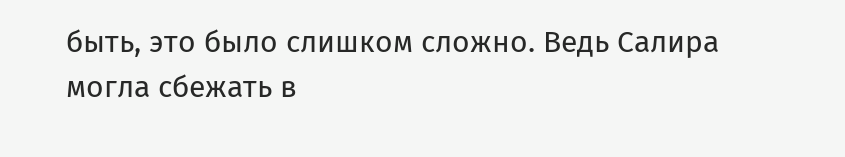быть, это было слишком сложно. Ведь Салира могла сбежать в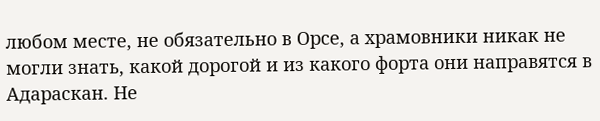любом месте, не обязательно в Орсе, а храмовники никак не могли знать, какой дорогой и из какого форта они направятся в Адараскан. Не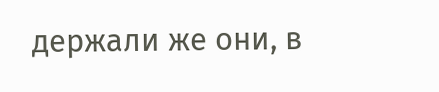держали же они, в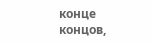конце концов,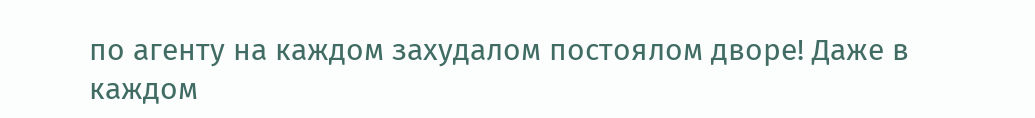по агенту на каждом захудалом постоялом дворе! Даже в каждом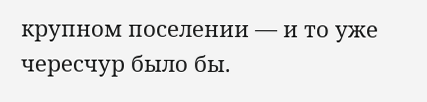крупном поселении — и то уже чересчур было бы.